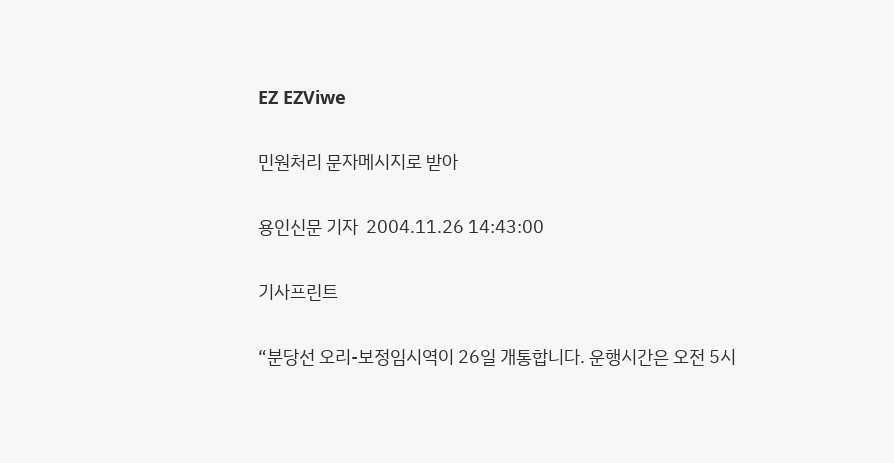EZ EZViwe

민원처리 문자메시지로 받아

용인신문 기자  2004.11.26 14:43:00

기사프린트

“분당선 오리-보정임시역이 26일 개통합니다. 운행시간은 오전 5시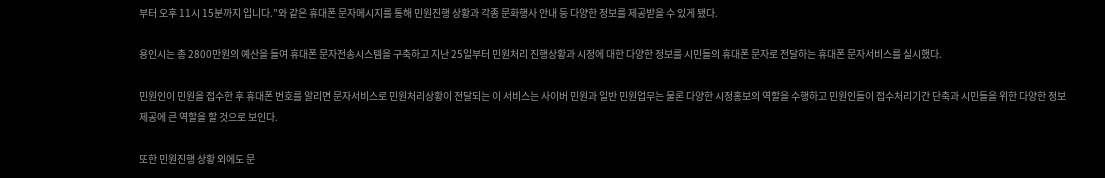부터 오후 11시 15분까지 입니다.”와 같은 휴대폰 문자메시지를 통해 민원진행 상황과 각종 문화행사 안내 등 다양한 정보를 제공받을 수 있게 됐다.

용인시는 총 2800만원의 예산을 들여 휴대폰 문자전송시스템을 구축하고 지난 25일부터 민원처리 진행상황과 시정에 대한 다양한 정보를 시민들의 휴대폰 문자로 전달하는 휴대폰 문자서비스를 실시했다.

민원인이 민원을 접수한 후 휴대폰 번호를 알리면 문자서비스로 민원처리상황이 전달되는 이 서비스는 사이버 민원과 일반 민원업무는 물론 다양한 시정홍보의 역할을 수행하고 민원인들이 접수처리기간 단축과 시민들을 위한 다양한 정보제공에 큰 역할을 할 것으로 보인다.

또한 민원진행 상황 외에도 문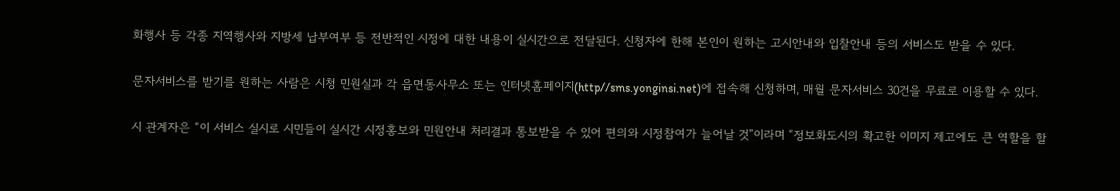화행사 등 각종 지역행사와 지방세 납부여부 등 전반적인 시정에 대한 내용이 실시간으로 전달된다. 신청자에 한해 본인이 원하는 고시안내와 입찰안내 등의 서비스도 받을 수 있다.

문자서비스를 받기를 원하는 사람은 시청 민원실과 각 읍면동사무소 또는 인터넷홈페이지(http//sms.yonginsi.net)에 접속해 신청하며, 매월 문자서비스 30건을 무료로 이용할 수 있다.

시 관계자은 “이 서비스 실시로 시민들이 실시간 시정홍보와 민원안내 처리결과 통보받을 수 있어 편의와 시정참여가 늘어날 것”이라며 “정보화도시의 확고한 이미지 제고에도 큰 역할을 할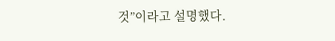것”이라고 설명했다.